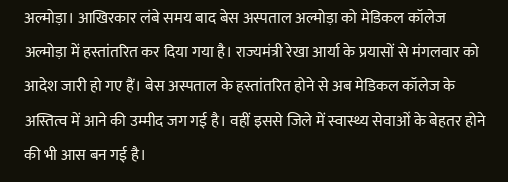अल्मोड़ा। आखिरकार लंबे समय बाद बेस अस्पताल अल्मोड़ा को मेडिकल कॉलेज अल्मोड़ा में हस्तांतरित कर दिया गया है। राज्यमंत्री रेखा आर्या के प्रयासों से मंगलवार को आदेश जारी हो गए हैं। बेस अस्पताल के हस्तांतरित होने से अब मेडिकल कॉलेज के अस्तित्व में आने की उम्मीद जग गई है। वहीं इससे जिले में स्वास्थ्य सेवाओं के बेहतर होने की भी आस बन गई है।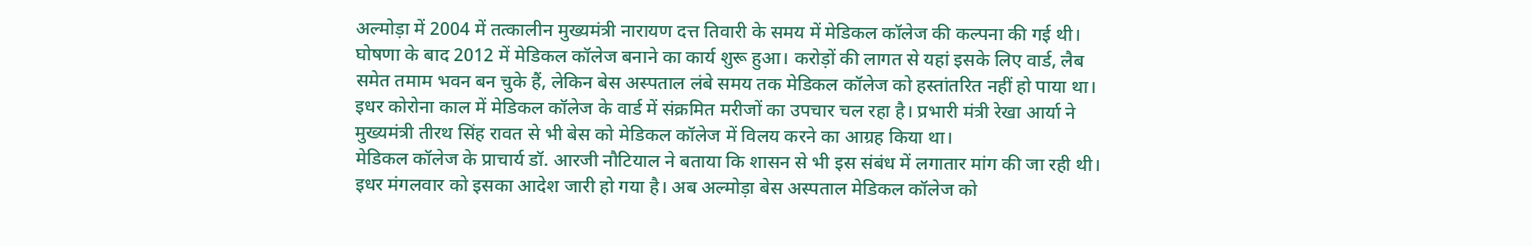अल्मोड़ा में 2004 में तत्कालीन मुख्यमंत्री नारायण दत्त तिवारी के समय में मेडिकल कॉलेज की कल्पना की गई थी। घोषणा के बाद 2012 में मेडिकल कॉलेज बनाने का कार्य शुरू हुआ। करोड़ों की लागत से यहां इसके लिए वार्ड, लैब समेत तमाम भवन बन चुके हैं, लेकिन बेस अस्पताल लंबे समय तक मेडिकल कॉलेज को हस्तांतरित नहीं हो पाया था। इधर कोरोना काल में मेडिकल कॉलेज के वार्ड में संक्रमित मरीजों का उपचार चल रहा है। प्रभारी मंत्री रेखा आर्या ने मुख्यमंत्री तीरथ सिंह रावत से भी बेस को मेडिकल कॉलेज में विलय करने का आग्रह किया था।
मेडिकल कॉलेज के प्राचार्य डॉ. आरजी नौटियाल ने बताया कि शासन से भी इस संबंध में लगातार मांग की जा रही थी। इधर मंगलवार को इसका आदेश जारी हो गया है। अब अल्मोड़ा बेस अस्पताल मेडिकल कॉलेज को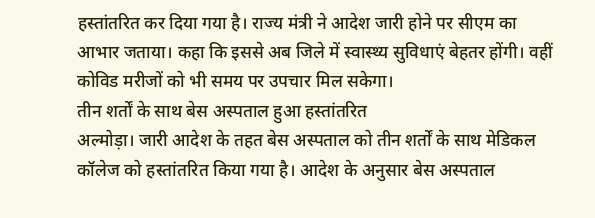हस्तांतरित कर दिया गया है। राज्य मंत्री ने आदेश जारी होने पर सीएम का आभार जताया। कहा कि इससे अब जिले में स्वास्थ्य सुविधाएं बेहतर होंगी। वहीं कोविड मरीजों को भी समय पर उपचार मिल सकेगा।
तीन शर्तों के साथ बेस अस्पताल हुआ हस्तांतरित
अल्मोड़ा। जारी आदेश के तहत बेस अस्पताल को तीन शर्तों के साथ मेडिकल कॉलेज को हस्तांतरित किया गया है। आदेश के अनुसार बेस अस्पताल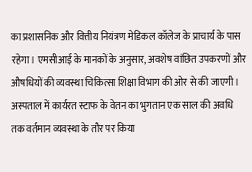का प्रशासनिक और वित्तीय नियंत्रण मेडिकल कॉलेज के प्राचार्य के पास रहेगा। एमसीआई के मानकों के अनुसार, अवशेष वांछित उपकरणों और औषधियों की व्यवस्था चिकित्सा शिक्षा विभाग की ओर से की जाएगी। अस्पताल में कार्यरत स्टाफ के वेतन का भुगतान एक साल की अवधि तक वर्तमान व्यवस्था के तौर पर किया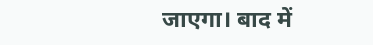जाएगा। बाद में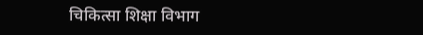चिकित्सा शिक्षा विभाग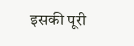इसकी पूरी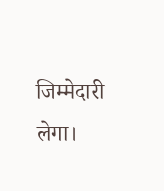जिम्मेदारी लेगा।